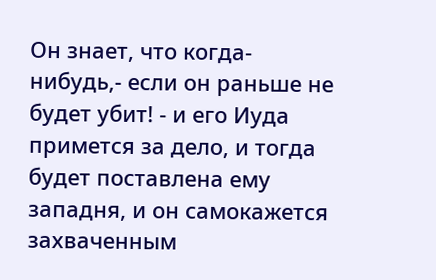Он знает, что когда-нибудь,- если он раньше не будет убит! - и его Иуда примется за дело, и тогда будет поставлена ему западня, и он самокажется захваченным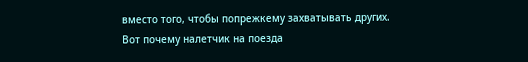вместо того, чтобы попрежкему захватывать других.
Вот почему налетчик на поезда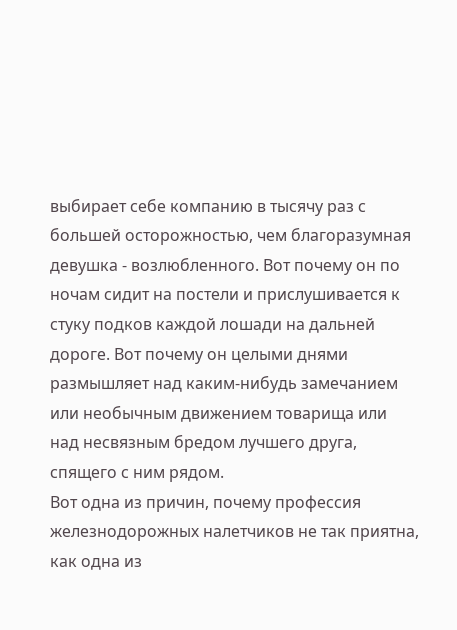выбирает себе компанию в тысячу раз с большей осторожностью, чем благоразумная девушка - возлюбленного. Вот почему он по ночам сидит на постели и прислушивается к стуку подков каждой лошади на дальней дороге. Вот почему он целыми днями размышляет над каким-нибудь замечанием или необычным движением товарища или над несвязным бредом лучшего друга, спящего с ним рядом.
Вот одна из причин, почему профессия железнодорожных налетчиков не так приятна, как одна из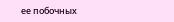ее побочных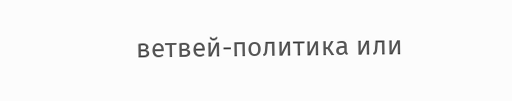ветвей-политика или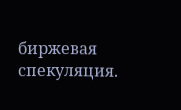биржевая спекуляция.